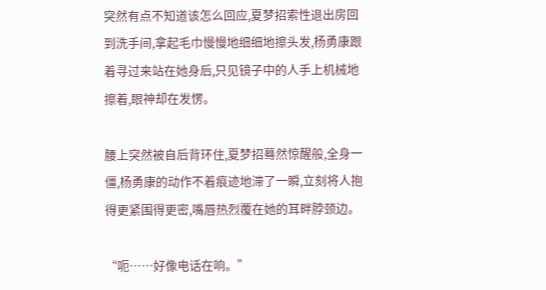突然有点不知道该怎么回应,夏梦招索性退出房回到洗手间,拿起毛巾慢慢地细细地擦头发,杨勇康跟着寻过来站在她身后,只见镜子中的人手上机械地擦着,眼神却在发愣。

腰上突然被自后背环住,夏梦招蓦然惊醒般,全身一僵,杨勇康的动作不着痕迹地滞了一瞬,立刻将人抱得更紧围得更密,嘴唇热烈覆在她的耳畔脖颈边。

“呃……好像电话在响。”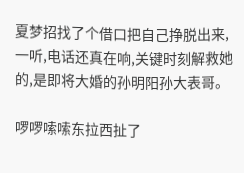夏梦招找了个借口把自己挣脱出来,一听,电话还真在响,关键时刻解救她的,是即将大婚的孙明阳孙大表哥。

啰啰嗦嗦东拉西扯了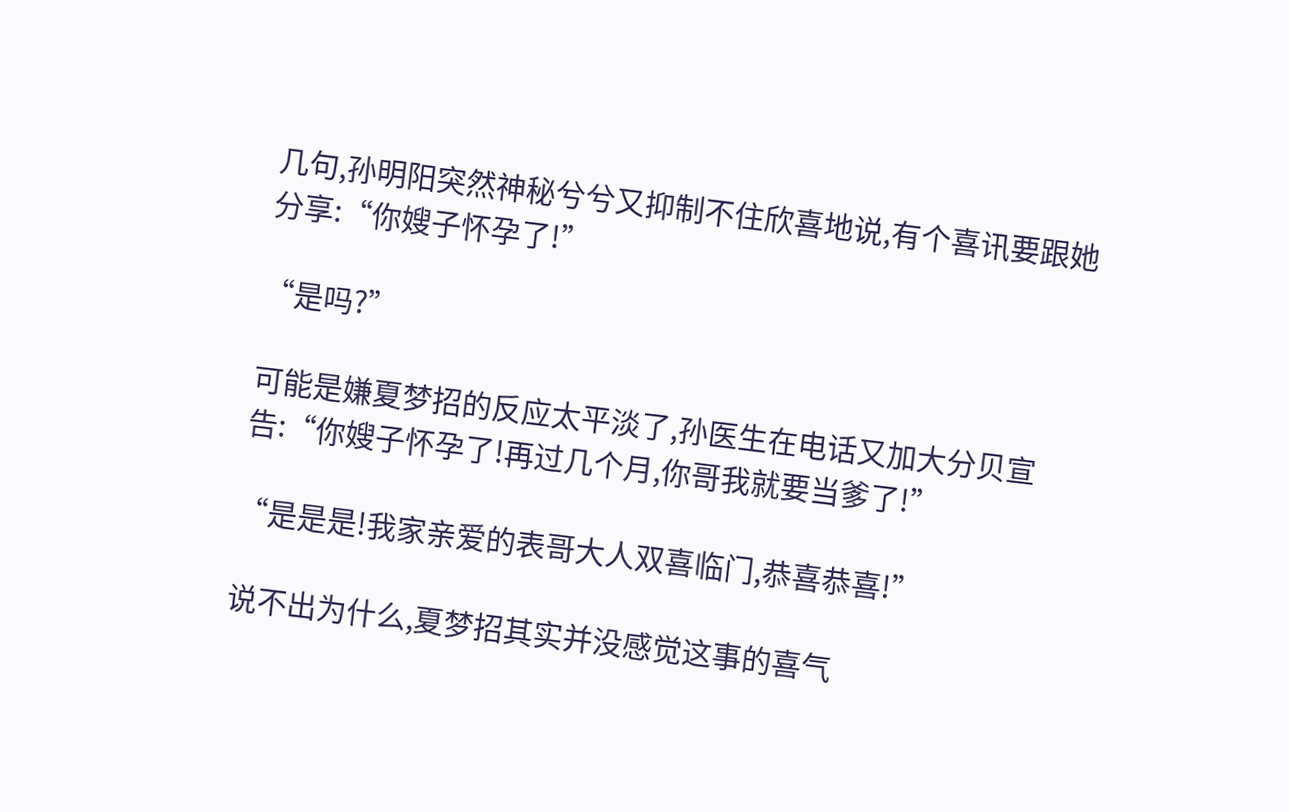几句,孙明阳突然神秘兮兮又抑制不住欣喜地说,有个喜讯要跟她分享:“你嫂子怀孕了!”

“是吗?”

可能是嫌夏梦招的反应太平淡了,孙医生在电话又加大分贝宣告:“你嫂子怀孕了!再过几个月,你哥我就要当爹了!”

“是是是!我家亲爱的表哥大人双喜临门,恭喜恭喜!”

说不出为什么,夏梦招其实并没感觉这事的喜气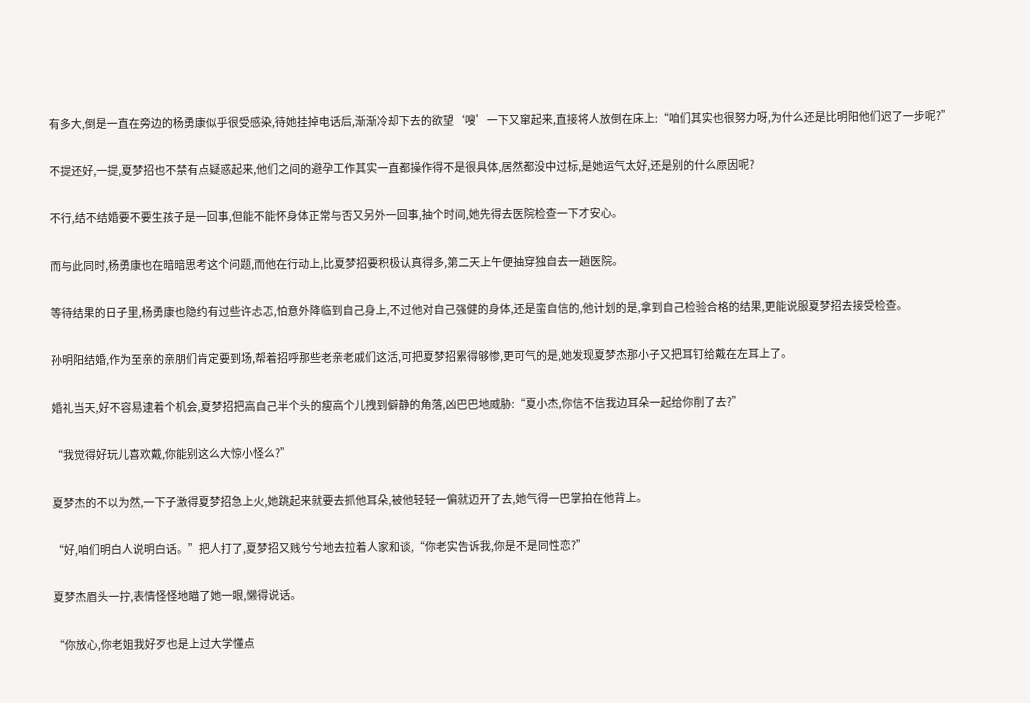有多大,倒是一直在旁边的杨勇康似乎很受感染,待她挂掉电话后,渐渐冷却下去的欲望‘嗖’一下又窜起来,直接将人放倒在床上:“咱们其实也很努力呀,为什么还是比明阳他们迟了一步呢?”

不提还好,一提,夏梦招也不禁有点疑惑起来,他们之间的避孕工作其实一直都操作得不是很具体,居然都没中过标,是她运气太好,还是别的什么原因呢?

不行,结不结婚要不要生孩子是一回事,但能不能怀身体正常与否又另外一回事,抽个时间,她先得去医院检查一下才安心。

而与此同时,杨勇康也在暗暗思考这个问题,而他在行动上,比夏梦招要积极认真得多,第二天上午便抽穿独自去一趟医院。

等待结果的日子里,杨勇康也隐约有过些许忐忑,怕意外降临到自己身上,不过他对自己强健的身体,还是蛮自信的,他计划的是,拿到自己检验合格的结果,更能说服夏梦招去接受检查。

孙明阳结婚,作为至亲的亲朋们肯定要到场,帮着招呼那些老亲老戚们这活,可把夏梦招累得够惨,更可气的是,她发现夏梦杰那小子又把耳钉给戴在左耳上了。

婚礼当天,好不容易逮着个机会,夏梦招把高自己半个头的瘦高个儿拽到僻静的角落,凶巴巴地威胁:“夏小杰,你信不信我边耳朵一起给你削了去?”

“我觉得好玩儿喜欢戴,你能别这么大惊小怪么?”

夏梦杰的不以为然,一下子激得夏梦招急上火,她跳起来就要去抓他耳朵,被他轻轻一偏就迈开了去,她气得一巴掌拍在他背上。

“好,咱们明白人说明白话。”把人打了,夏梦招又贱兮兮地去拉着人家和谈,“你老实告诉我,你是不是同性恋?”

夏梦杰眉头一拧,表情怪怪地瞄了她一眼,懒得说话。

“你放心,你老姐我好歹也是上过大学懂点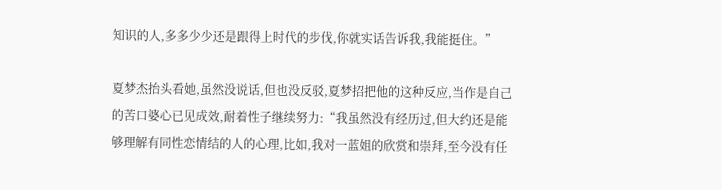知识的人,多多少少还是跟得上时代的步伐,你就实话告诉我,我能挺住。”

夏梦杰抬头看她,虽然没说话,但也没反驳,夏梦招把他的这种反应,当作是自己的苦口婆心已见成效,耐着性子继续努力:“我虽然没有经历过,但大约还是能够理解有同性恋情结的人的心理,比如,我对一蓝姐的欣赏和崇拜,至今没有任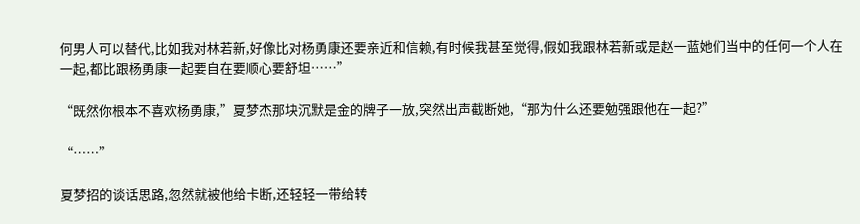何男人可以替代,比如我对林若新,好像比对杨勇康还要亲近和信赖,有时候我甚至觉得,假如我跟林若新或是赵一蓝她们当中的任何一个人在一起,都比跟杨勇康一起要自在要顺心要舒坦……”

“既然你根本不喜欢杨勇康,”夏梦杰那块沉默是金的牌子一放,突然出声截断她,“那为什么还要勉强跟他在一起?”

“……”

夏梦招的谈话思路,忽然就被他给卡断,还轻轻一带给转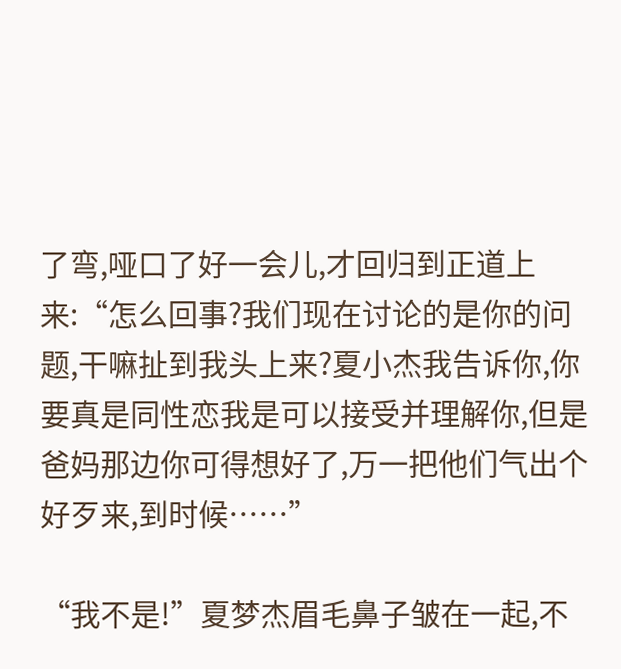了弯,哑口了好一会儿,才回归到正道上来:“怎么回事?我们现在讨论的是你的问题,干嘛扯到我头上来?夏小杰我告诉你,你要真是同性恋我是可以接受并理解你,但是爸妈那边你可得想好了,万一把他们气出个好歹来,到时候……”

“我不是!”夏梦杰眉毛鼻子皱在一起,不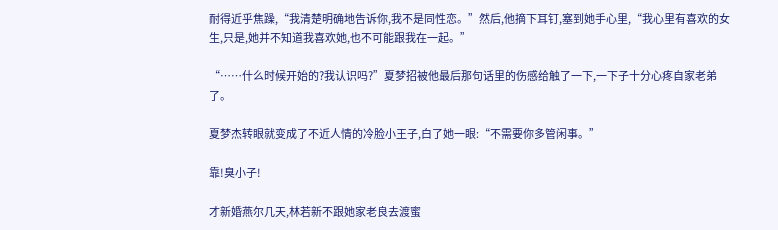耐得近乎焦躁,“我清楚明确地告诉你,我不是同性恋。”然后,他摘下耳钉,塞到她手心里,“我心里有喜欢的女生,只是,她并不知道我喜欢她,也不可能跟我在一起。”

“……什么时候开始的?我认识吗?”夏梦招被他最后那句话里的伤感给触了一下,一下子十分心疼自家老弟了。

夏梦杰转眼就变成了不近人情的冷脸小王子,白了她一眼:“不需要你多管闲事。”

靠!臭小子!

才新婚燕尔几天,林若新不跟她家老良去渡蜜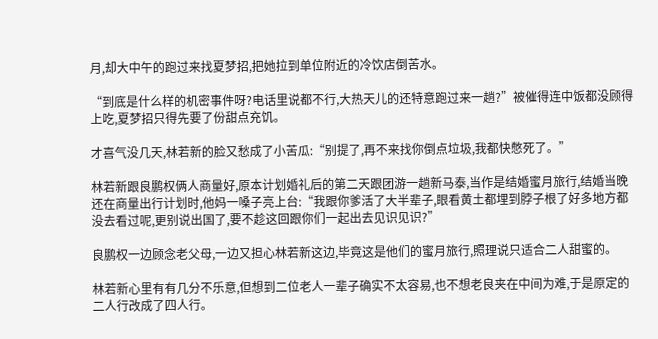月,却大中午的跑过来找夏梦招,把她拉到单位附近的冷饮店倒苦水。

“到底是什么样的机密事件呀?电话里说都不行,大热天儿的还特意跑过来一趟?”被催得连中饭都没顾得上吃,夏梦招只得先要了份甜点充饥。

才喜气没几天,林若新的脸又愁成了小苦瓜:“别提了,再不来找你倒点垃圾,我都快憋死了。”

林若新跟良鹏权俩人商量好,原本计划婚礼后的第二天跟团游一趟新马泰,当作是结婚蜜月旅行,结婚当晚还在商量出行计划时,他妈一嗓子亮上台:“我跟你爹活了大半辈子,眼看黄土都埋到脖子根了好多地方都没去看过呢,更别说出国了,要不趁这回跟你们一起出去见识见识?”

良鹏权一边顾念老父母,一边又担心林若新这边,毕竟这是他们的蜜月旅行,照理说只适合二人甜蜜的。

林若新心里有有几分不乐意,但想到二位老人一辈子确实不太容易,也不想老良夹在中间为难,于是原定的二人行改成了四人行。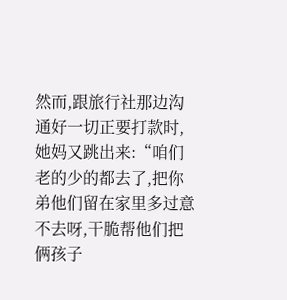然而,跟旅行社那边沟通好一切正要打款时,她妈又跳出来:“咱们老的少的都去了,把你弟他们留在家里多过意不去呀,干脆帮他们把俩孩子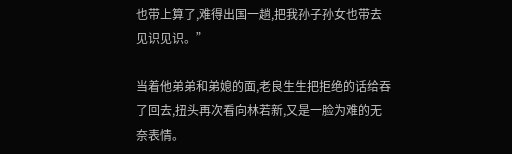也带上算了,难得出国一趟,把我孙子孙女也带去见识见识。”

当着他弟弟和弟媳的面,老良生生把拒绝的话给吞了回去,扭头再次看向林若新,又是一脸为难的无奈表情。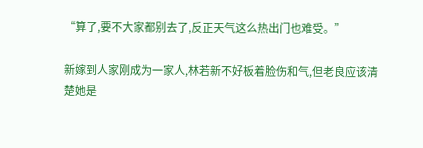“算了,要不大家都别去了,反正天气这么热出门也难受。”

新嫁到人家刚成为一家人,林若新不好板着脸伤和气,但老良应该清楚她是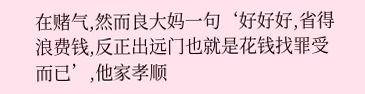在赌气,然而良大妈一句‘好好好,省得浪费钱,反正出远门也就是花钱找罪受而已’,他家孝顺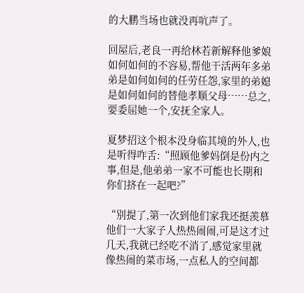的大鹏当场也就没再吭声了。

回屋后,老良一再给林若新解释他爹娘如何如何的不容易,帮他干活两年多弟弟是如何如何的任劳任怨,家里的弟媳是如何如何的替他孝顺父母……总之,要委屈她一个,安抚全家人。

夏梦招这个根本没身临其境的外人,也是听得咋舌:“照顾他爹妈倒是份内之事,但是,他弟弟一家不可能也长期和你们挤在一起吧?”

“别提了,第一次到他们家我还挺羡慕他们一大家子人热热闹闹,可是这才过几天,我就已经吃不消了,感觉家里就像热闹的菜市场,一点私人的空间都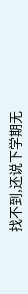找不到,还说下学期无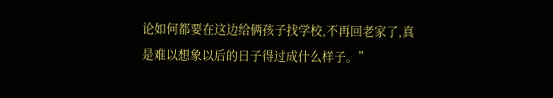论如何都要在这边给俩孩子找学校,不再回老家了,真是难以想象以后的日子得过成什么样子。”